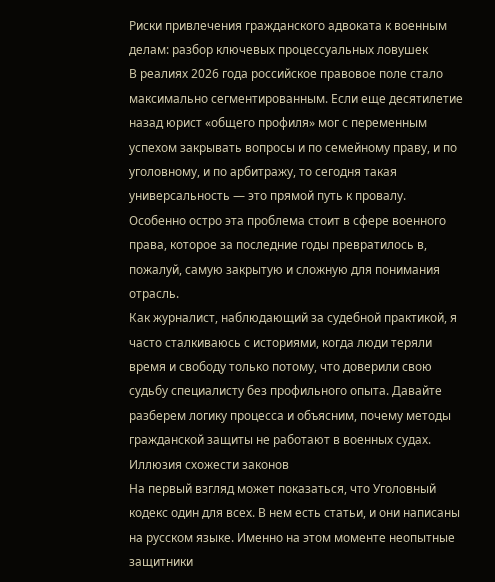Риски привлечения гражданского адвоката к военным делам: разбор ключевых процессуальных ловушек
В реалиях 2026 года российское правовое поле стало максимально сегментированным. Если еще десятилетие назад юрист «общего профиля» мог с переменным успехом закрывать вопросы и по семейному праву, и по уголовному, и по арбитражу, то сегодня такая универсальность — это прямой путь к провалу. Особенно остро эта проблема стоит в сфере военного права, которое за последние годы превратилось в, пожалуй, самую закрытую и сложную для понимания отрасль.
Как журналист, наблюдающий за судебной практикой, я часто сталкиваюсь с историями, когда люди теряли время и свободу только потому, что доверили свою судьбу специалисту без профильного опыта. Давайте разберем логику процесса и объясним, почему методы гражданской защиты не работают в военных судах.
Иллюзия схожести законов
На первый взгляд может показаться, что Уголовный кодекс один для всех. В нем есть статьи, и они написаны на русском языке. Именно на этом моменте неопытные защитники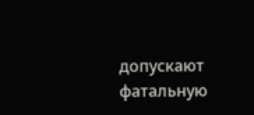допускают фатальную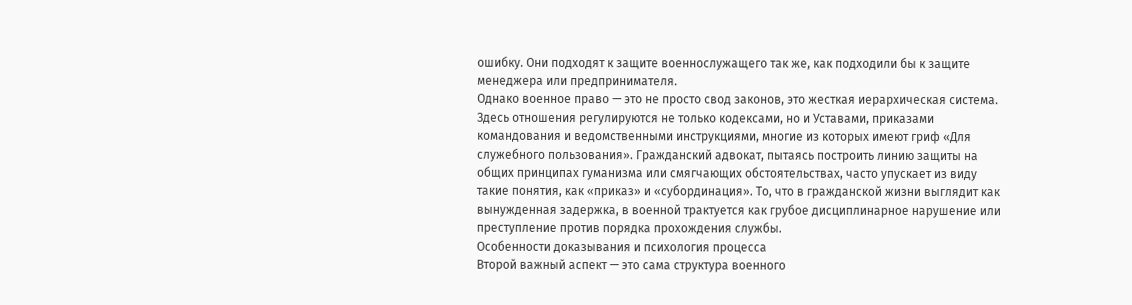ошибку. Они подходят к защите военнослужащего так же, как подходили бы к защите менеджера или предпринимателя.
Однако военное право — это не просто свод законов, это жесткая иерархическая система. Здесь отношения регулируются не только кодексами, но и Уставами, приказами командования и ведомственными инструкциями, многие из которых имеют гриф «Для служебного пользования». Гражданский адвокат, пытаясь построить линию защиты на общих принципах гуманизма или смягчающих обстоятельствах, часто упускает из виду такие понятия, как «приказ» и «субординация». То, что в гражданской жизни выглядит как вынужденная задержка, в военной трактуется как грубое дисциплинарное нарушение или преступление против порядка прохождения службы.
Особенности доказывания и психология процесса
Второй важный аспект — это сама структура военного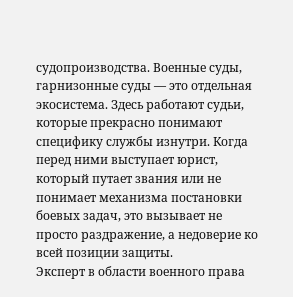судопроизводства. Военные суды, гарнизонные суды — это отдельная экосистема. Здесь работают судьи, которые прекрасно понимают специфику службы изнутри. Когда перед ними выступает юрист, который путает звания или не понимает механизма постановки боевых задач, это вызывает не просто раздражение, а недоверие ко всей позиции защиты.
Эксперт в области военного права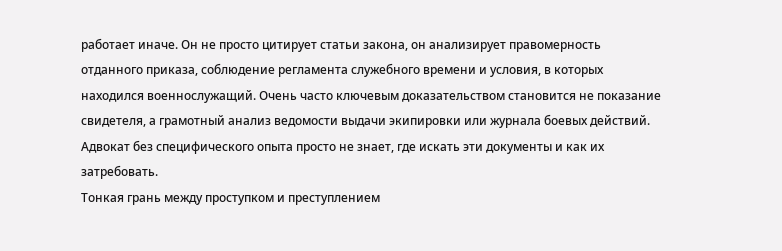работает иначе. Он не просто цитирует статьи закона, он анализирует правомерность отданного приказа, соблюдение регламента служебного времени и условия, в которых находился военнослужащий. Очень часто ключевым доказательством становится не показание свидетеля, а грамотный анализ ведомости выдачи экипировки или журнала боевых действий. Адвокат без специфического опыта просто не знает, где искать эти документы и как их затребовать.
Тонкая грань между проступком и преступлением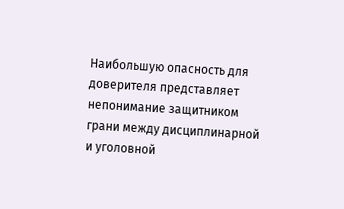Наибольшую опасность для доверителя представляет непонимание защитником грани между дисциплинарной и уголовной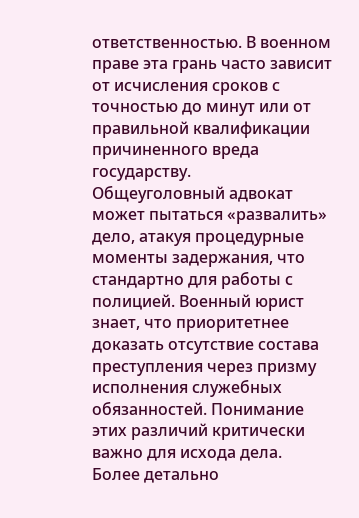ответственностью. В военном праве эта грань часто зависит от исчисления сроков с точностью до минут или от правильной квалификации причиненного вреда государству.
Общеуголовный адвокат может пытаться «развалить» дело, атакуя процедурные моменты задержания, что стандартно для работы с полицией. Военный юрист знает, что приоритетнее доказать отсутствие состава преступления через призму исполнения служебных обязанностей. Понимание этих различий критически важно для исхода дела. Более детально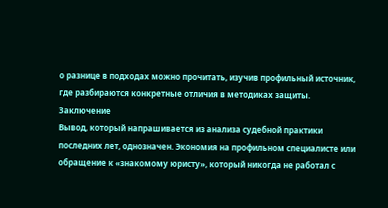о разнице в подходах можно прочитать, изучив профильный источник, где разбираются конкретные отличия в методиках защиты.
Заключение
Вывод, который напрашивается из анализа судебной практики последних лет, однозначен. Экономия на профильном специалисте или обращение к «знакомому юристу», который никогда не работал с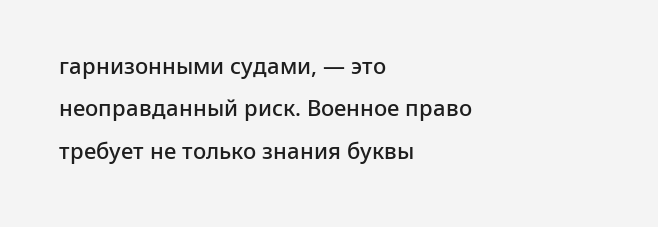гарнизонными судами, — это неоправданный риск. Военное право требует не только знания буквы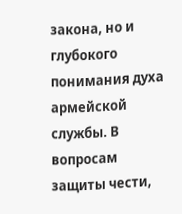закона, но и глубокого понимания духа армейской службы. В вопросам защиты чести,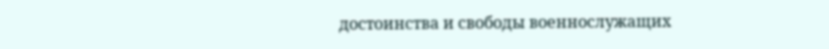достоинства и свободы военнослужащих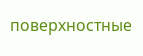поверхностные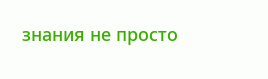знания не просто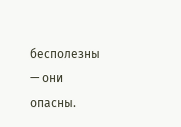бесполезны — они опасны.